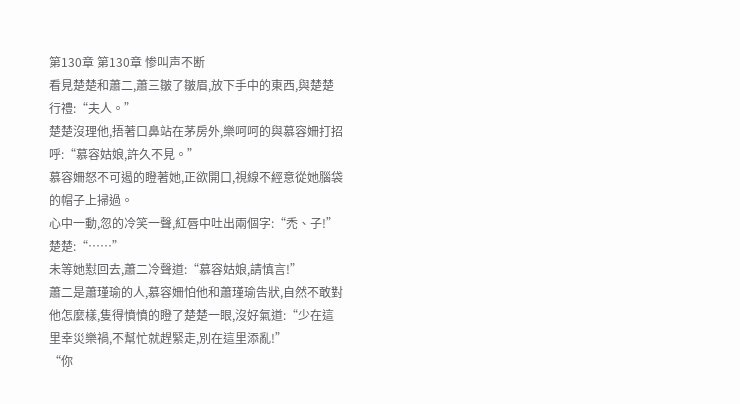第130章 第130章 惨叫声不断
看見楚楚和蕭二,蕭三皺了皺眉,放下手中的東西,與楚楚行禮:“夫人。”
楚楚沒理他,捂著口鼻站在茅房外,樂呵呵的與慕容姍打招呼:“慕容姑娘,許久不見。”
慕容姍怒不可遏的瞪著她,正欲開口,視線不經意從她腦袋的帽子上掃過。
心中一動,忽的冷笑一聲,紅唇中吐出兩個字:“禿、子!”
楚楚:“……”
未等她懟回去,蕭二冷聲道:“慕容姑娘,請慎言!”
蕭二是蕭瑾瑜的人,慕容姍怕他和蕭瑾瑜告狀,自然不敢對他怎麼樣,隻得憤憤的瞪了楚楚一眼,沒好氣道:“少在這里幸災樂禍,不幫忙就趕緊走,別在這里添亂!”
“你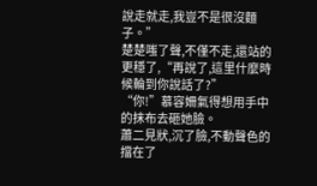說走就走,我豈不是很沒麵子。”
楚楚嗤了聲,不僅不走,還站的更穩了,“再說了,這里什麼時候輪到你說話了?”
“你!”慕容姍氣得想用手中的抹布去砸她臉。
蕭二見狀,沉了臉,不動聲色的擋在了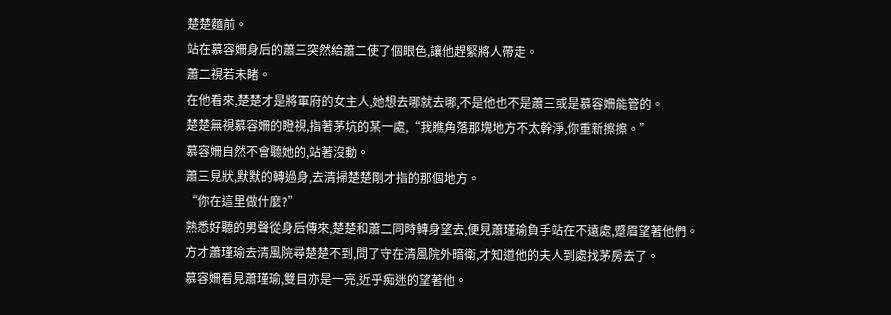楚楚麵前。
站在慕容姍身后的蕭三突然給蕭二使了個眼色,讓他趕緊將人帶走。
蕭二視若未睹。
在他看來,楚楚才是將軍府的女主人,她想去哪就去哪,不是他也不是蕭三或是慕容姍能管的。
楚楚無視慕容姍的瞪視,指著茅坑的某一處,“我瞧角落那塊地方不太幹淨,你重新擦擦。”
慕容姍自然不會聽她的,站著沒動。
蕭三見狀,默默的轉過身,去清掃楚楚剛才指的那個地方。
“你在這里做什麼?”
熟悉好聽的男聲從身后傳來,楚楚和蕭二同時轉身望去,便見蕭瑾瑜負手站在不遠處,蹙眉望著他們。
方才蕭瑾瑜去清風院尋楚楚不到,問了守在清風院外暗衛,才知道他的夫人到處找茅房去了。
慕容姍看見蕭瑾瑜,雙目亦是一亮,近乎痴迷的望著他。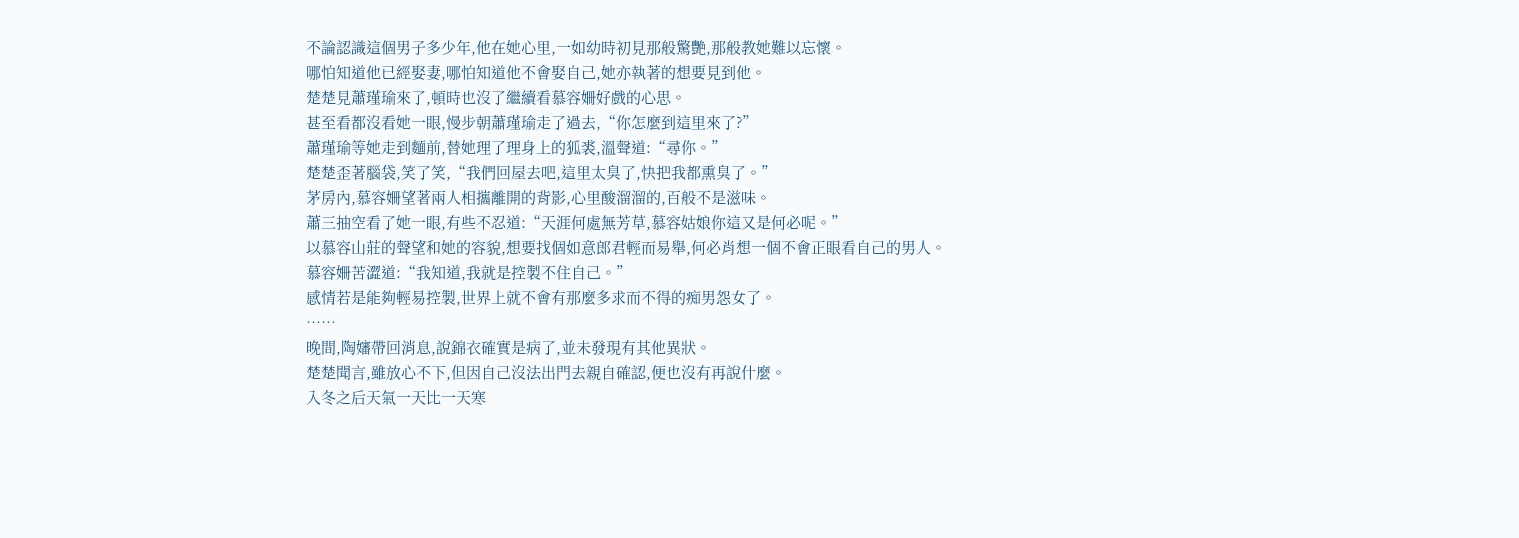不論認識這個男子多少年,他在她心里,一如幼時初見那般驚艷,那般教她難以忘懷。
哪怕知道他已經娶妻,哪怕知道他不會娶自己,她亦執著的想要見到他。
楚楚見蕭瑾瑜來了,頓時也沒了繼續看慕容姍好戲的心思。
甚至看都沒看她一眼,慢步朝蕭瑾瑜走了過去,“你怎麼到這里來了?”
蕭瑾瑜等她走到麵前,替她理了理身上的狐裘,溫聲道:“尋你。”
楚楚歪著腦袋,笑了笑,“我們回屋去吧,這里太臭了,快把我都熏臭了。”
茅房內,慕容姍望著兩人相攜離開的背影,心里酸溜溜的,百般不是滋味。
蕭三抽空看了她一眼,有些不忍道:“天涯何處無芳草,慕容姑娘你這又是何必呢。”
以慕容山莊的聲望和她的容貌,想要找個如意郎君輕而易舉,何必肖想一個不會正眼看自己的男人。
慕容姍苦澀道:“我知道,我就是控製不住自己。”
感情若是能夠輕易控製,世界上就不會有那麼多求而不得的痴男怨女了。
……
晚間,陶嬸帶回消息,說錦衣確實是病了,並未發現有其他異狀。
楚楚聞言,雖放心不下,但因自己沒法出門去親自確認,便也沒有再說什麼。
入冬之后天氣一天比一天寒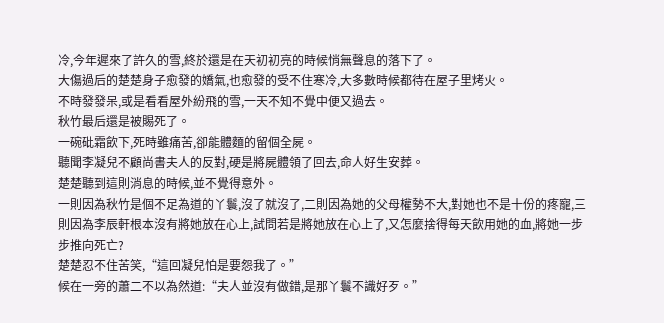冷,今年遲來了許久的雪,終於還是在天初初亮的時候悄無聲息的落下了。
大傷過后的楚楚身子愈發的嬌氣,也愈發的受不住寒冷,大多數時候都待在屋子里烤火。
不時發發呆,或是看看屋外紛飛的雪,一天不知不覺中便又過去。
秋竹最后還是被賜死了。
一碗砒霜飲下,死時雖痛苦,卻能體麵的留個全屍。
聽聞李凝兒不顧尚書夫人的反對,硬是將屍體領了回去,命人好生安葬。
楚楚聽到這則消息的時候,並不覺得意外。
一則因為秋竹是個不足為道的丫鬟,沒了就沒了,二則因為她的父母權勢不大,對她也不是十份的疼寵,三則因為李辰軒根本沒有將她放在心上,試問若是將她放在心上了,又怎麼捨得每天飲用她的血,將她一步步推向死亡?
楚楚忍不住苦笑,“這回凝兒怕是要怨我了。”
候在一旁的蕭二不以為然道:“夫人並沒有做錯,是那丫鬟不識好歹。”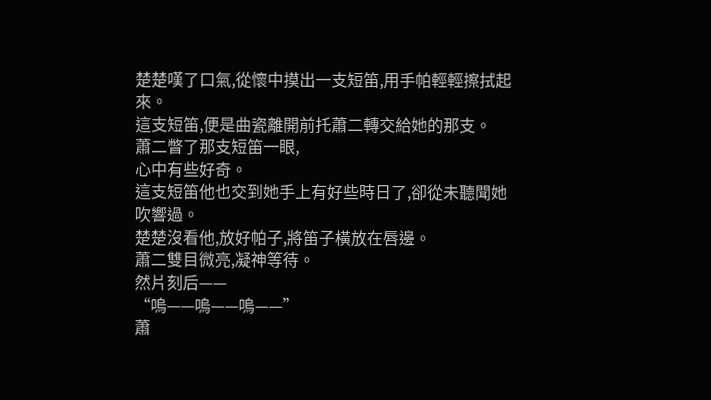楚楚嘆了口氣,從懷中摸出一支短笛,用手帕輕輕擦拭起來。
這支短笛,便是曲瓷離開前托蕭二轉交給她的那支。
蕭二瞥了那支短笛一眼,
心中有些好奇。
這支短笛他也交到她手上有好些時日了,卻從未聽聞她吹響過。
楚楚沒看他,放好帕子,將笛子橫放在唇邊。
蕭二雙目微亮,凝神等待。
然片刻后——
“嗚——嗚——嗚——”
蕭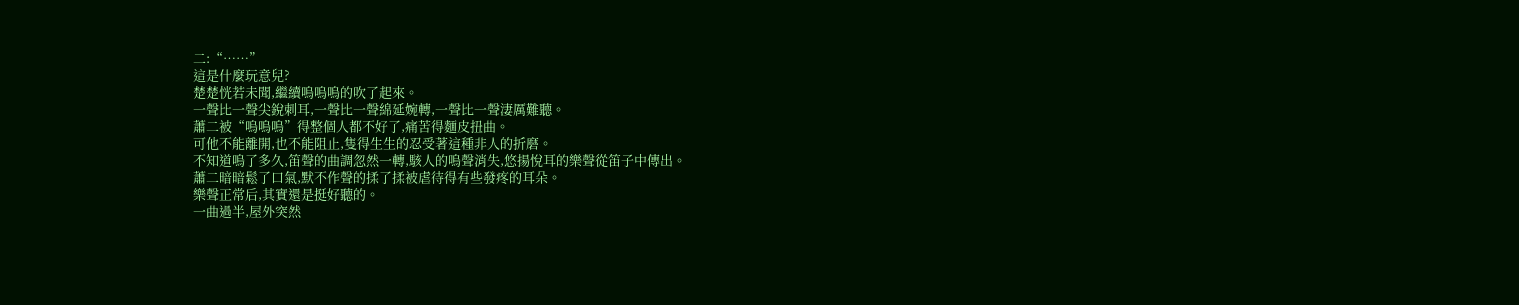二:“……”
這是什麼玩意兒?
楚楚恍若未聞,繼續嗚嗚嗚的吹了起來。
一聲比一聲尖銳刺耳,一聲比一聲綿延婉轉,一聲比一聲淒厲難聽。
蕭二被“嗚嗚嗚”得整個人都不好了,痛苦得麵皮扭曲。
可他不能離開,也不能阻止,隻得生生的忍受著這種非人的折磨。
不知道嗚了多久,笛聲的曲調忽然一轉,駭人的嗚聲消失,悠揚悅耳的樂聲從笛子中傳出。
蕭二暗暗鬆了口氣,默不作聲的揉了揉被虐待得有些發疼的耳朵。
樂聲正常后,其實還是挺好聽的。
一曲過半,屋外突然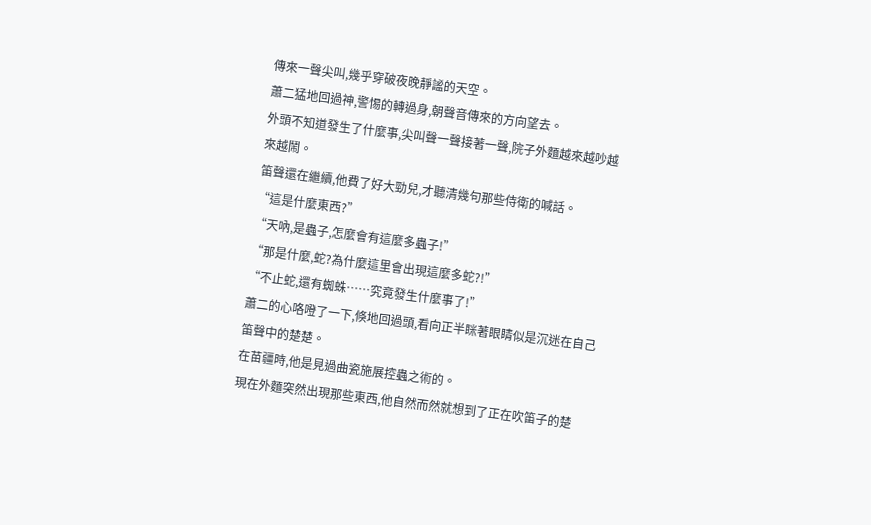傳來一聲尖叫,幾乎穿破夜晚靜謐的天空。
蕭二猛地回過神,警惕的轉過身,朝聲音傳來的方向望去。
外頭不知道發生了什麼事,尖叫聲一聲接著一聲,院子外麵越來越吵越來越鬧。
笛聲還在繼續,他費了好大勁兒,才聽清幾句那些侍衛的喊話。
“這是什麼東西?”
“天吶,是蟲子,怎麼會有這麼多蟲子!”
“那是什麼,蛇?為什麼這里會出現這麼多蛇?!”
“不止蛇,還有蜘蛛……究竟發生什麼事了!”
蕭二的心咯噔了一下,倏地回過頭,看向正半眯著眼睛似是沉迷在自己笛聲中的楚楚。
在苗疆時,他是見過曲瓷施展控蟲之術的。
現在外麵突然出現那些東西,他自然而然就想到了正在吹笛子的楚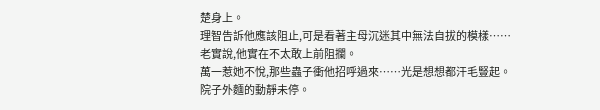楚身上。
理智告訴他應該阻止,可是看著主母沉迷其中無法自拔的模樣……
老實說,他實在不太敢上前阻攔。
萬一惹她不悅,那些蟲子衝他招呼過來……光是想想都汗毛豎起。
院子外麵的動靜未停。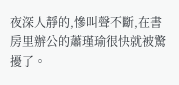夜深人靜的,慘叫聲不斷,在書房里辦公的蕭瑾瑜很快就被驚擾了。